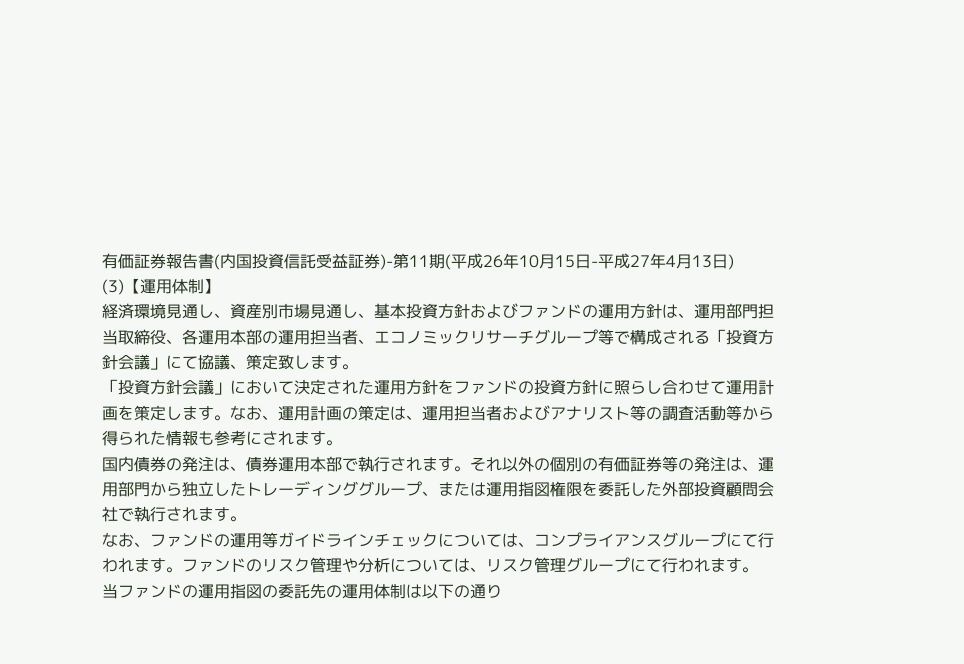有価証券報告書(内国投資信託受益証券)-第11期(平成26年10月15日-平成27年4月13日)
(3)【運用体制】
経済環境見通し、資産別市場見通し、基本投資方針およびファンドの運用方針は、運用部門担当取締役、各運用本部の運用担当者、エコノミックリサーチグループ等で構成される「投資方針会議」にて協議、策定致します。
「投資方針会議」において決定された運用方針をファンドの投資方針に照らし合わせて運用計画を策定します。なお、運用計画の策定は、運用担当者およびアナリスト等の調査活動等から得られた情報も参考にされます。
国内債券の発注は、債券運用本部で執行されます。それ以外の個別の有価証券等の発注は、運用部門から独立したトレーディンググループ、または運用指図権限を委託した外部投資顧問会社で執行されます。
なお、ファンドの運用等ガイドラインチェックについては、コンプライアンスグループにて行われます。ファンドのリスク管理や分析については、リスク管理グループにて行われます。
当ファンドの運用指図の委託先の運用体制は以下の通り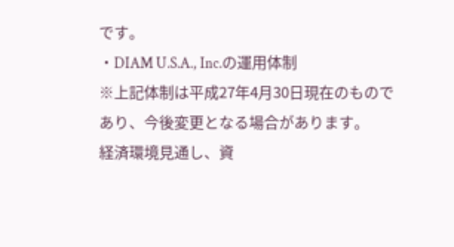です。
・DIAM U.S.A., Inc.の運用体制
※上記体制は平成27年4月30日現在のものであり、今後変更となる場合があります。
経済環境見通し、資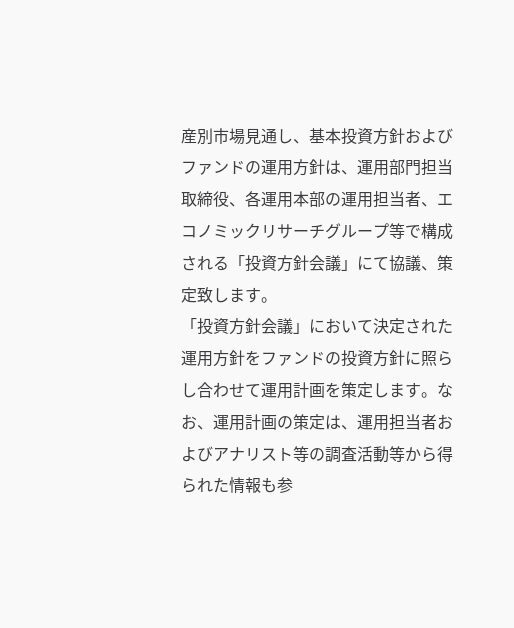産別市場見通し、基本投資方針およびファンドの運用方針は、運用部門担当取締役、各運用本部の運用担当者、エコノミックリサーチグループ等で構成される「投資方針会議」にて協議、策定致します。
「投資方針会議」において決定された運用方針をファンドの投資方針に照らし合わせて運用計画を策定します。なお、運用計画の策定は、運用担当者およびアナリスト等の調査活動等から得られた情報も参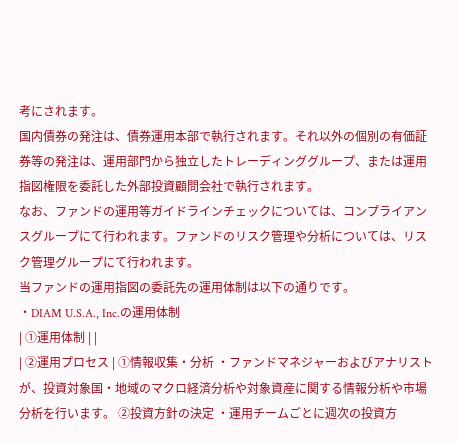考にされます。
国内債券の発注は、債券運用本部で執行されます。それ以外の個別の有価証券等の発注は、運用部門から独立したトレーディンググループ、または運用指図権限を委託した外部投資顧問会社で執行されます。
なお、ファンドの運用等ガイドラインチェックについては、コンプライアンスグループにて行われます。ファンドのリスク管理や分析については、リスク管理グループにて行われます。
当ファンドの運用指図の委託先の運用体制は以下の通りです。
・DIAM U.S.A., Inc.の運用体制
| ①運用体制 | |
| ②運用プロセス | ①情報収集・分析 ・ファンドマネジャーおよびアナリストが、投資対象国・地域のマクロ経済分析や対象資産に関する情報分析や市場分析を行います。 ②投資方針の決定 ・運用チームごとに週次の投資方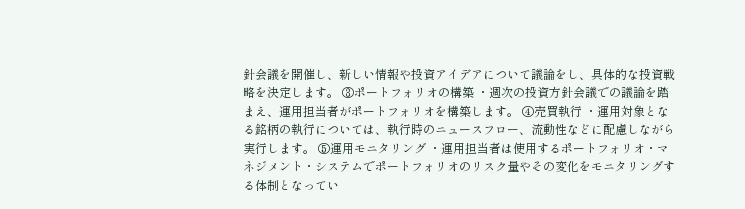針会議を開催し、新しい情報や投資アイデアについて議論をし、具体的な投資戦略を決定します。 ③ポートフォリオの構築 ・週次の投資方針会議での議論を踏まえ、運用担当者がポートフォリオを構築します。 ④売買執行 ・運用対象となる銘柄の執行については、執行時のニュースフロー、流動性などに配慮しながら実行します。 ⑤運用モニタリング ・運用担当者は使用するポートフォリオ・マネジメント・システムでポートフォリオのリスク量やその変化をモニタリングする体制となってい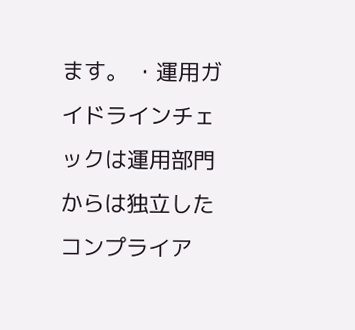ます。 ・運用ガイドラインチェックは運用部門からは独立したコンプライア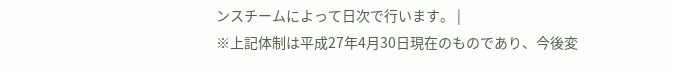ンスチームによって日次で行います。 |
※上記体制は平成27年4月30日現在のものであり、今後変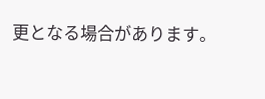更となる場合があります。